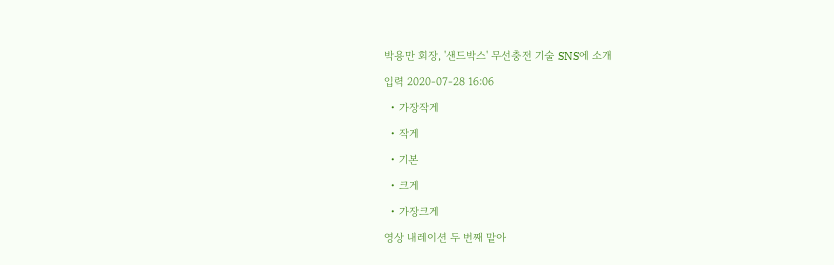박용만 회장, '샌드박스' 무선충전 기술 SNS에 소개

입력 2020-07-28 16:06

  • 가장작게

  • 작게

  • 기본

  • 크게

  • 가장크게

영상 내레이션 두 번째 맡아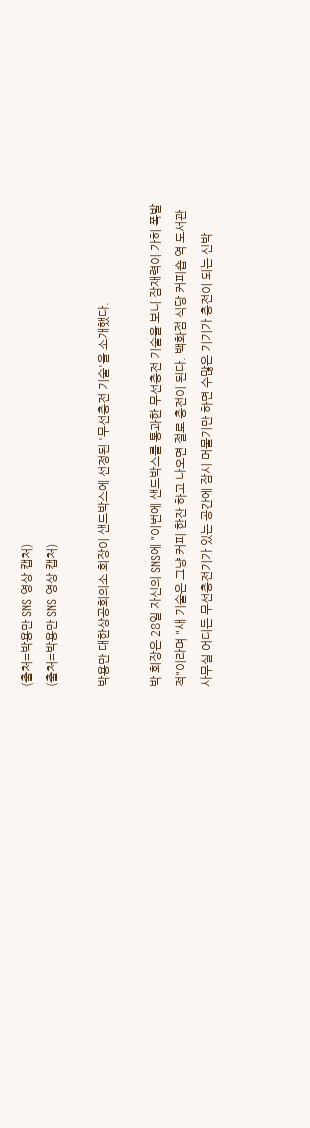(출처=박용만 SNS 영상 캡처)
(출처=박용만 SNS 영상 캡처)

박용만 대한상공회의소 회장이 샌드박스에 선정된 '무선충전 기술'을 소개했다.

박 회장은 28일 자신의 SNS에 "이번에 샌드박스를 통과한 무선충전 기술을 보니 잠재력이 가히 폭발적"이라며 "새 기술은 그냥 커피 한잔 하고 나오면 절로 충전이 된다. 백화점 식당 커피숍 역 도서관 사무실 어디든 무선충전기가 있는 공간에 잠시 머물기만 하면 수많은 기기가 충전이 되는 신박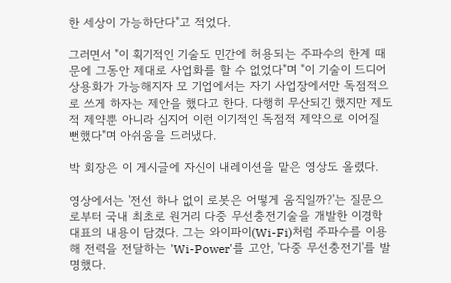한 세상이 가능하단다"고 적었다.

그러면서 "이 획기적인 기술도 민간에 허용되는 주파수의 한계 때문에 그동안 제대로 사업화를 할 수 없었다"며 "이 기술이 드디어 상용화가 가능해지자 모 기업에서는 자기 사업장에서만 독점적으로 쓰게 하자는 제안을 했다고 한다. 다행히 무산되긴 했지만 제도적 제약뿐 아니라 심지어 이런 이기적인 독점적 제약으로 이어질 뻔했다"며 아쉬움을 드러냈다.

박 회장은 이 게시글에 자신이 내레이션을 맡은 영상도 올렸다.

영상에서는 '전선 하나 없이 로봇은 어떻게 움직일까?'는 질문으로부터 국내 최초로 원거리 다중 무선충전기술을 개발한 이경학 대표의 내용이 담겼다. 그는 와이파이(Wi-Fi)처럼 주파수를 이용해 전력을 전달하는 'Wi-Power'를 고안, '다중 무선충전기'를 발명했다.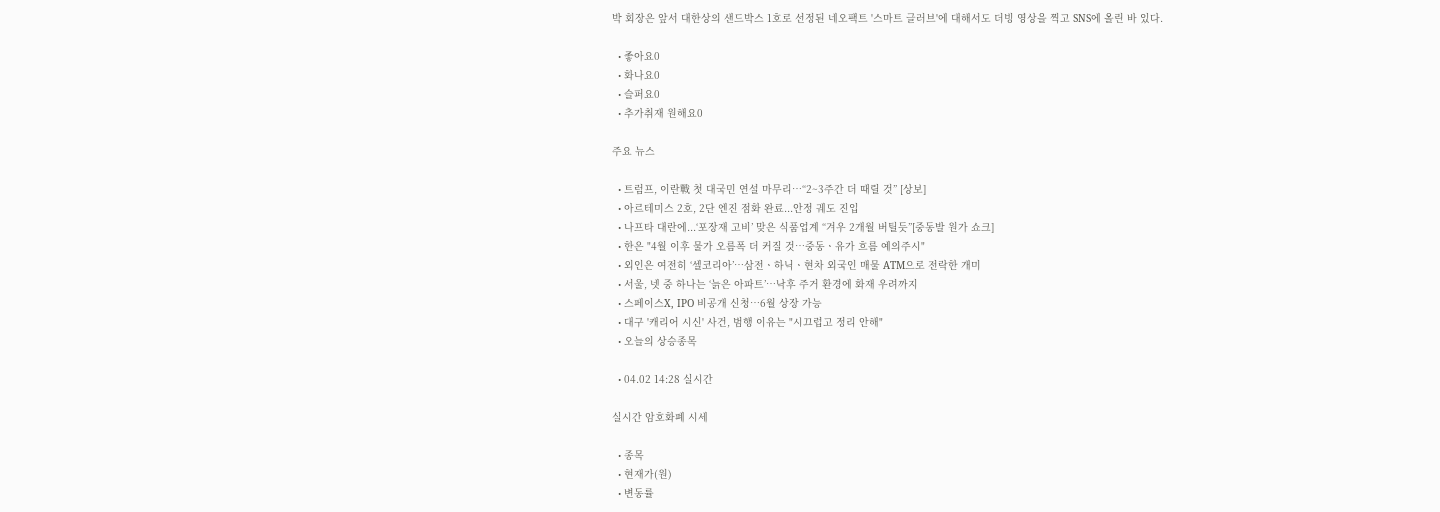박 회장은 앞서 대한상의 샌드박스 1호로 선정된 네오팩트 '스마트 글러브'에 대해서도 더빙 영상을 찍고 SNS에 올린 바 있다.

  • 좋아요0
  • 화나요0
  • 슬퍼요0
  • 추가취재 원해요0

주요 뉴스

  • 트럼프, 이란戰 첫 대국민 연설 마무리…“2~3주간 더 때릴 것” [상보]
  • 아르테미스 2호, 2단 엔진 점화 완료...안정 궤도 진입
  • 나프타 대란에...‘포장재 고비’ 맞은 식품업계 “겨우 2개월 버틸듯”[중동발 원가 쇼크]
  • 한은 "4월 이후 물가 오름폭 더 커질 것⋯중동ㆍ유가 흐름 예의주시"
  • 외인은 여전히 ‘셀코리아’⋯삼전ㆍ하닉ㆍ현차 외국인 매물 ATM으로 전락한 개미
  • 서울, 넷 중 하나는 ‘늙은 아파트’…낙후 주거 환경에 화재 우려까지
  • 스페이스X, IPO 비공개 신청⋯6월 상장 가능
  • 대구 '캐리어 시신' 사건, 범행 이유는 "시끄럽고 정리 안해"
  • 오늘의 상승종목

  • 04.02 14:28 실시간

실시간 암호화폐 시세

  • 종목
  • 현재가(원)
  • 변동률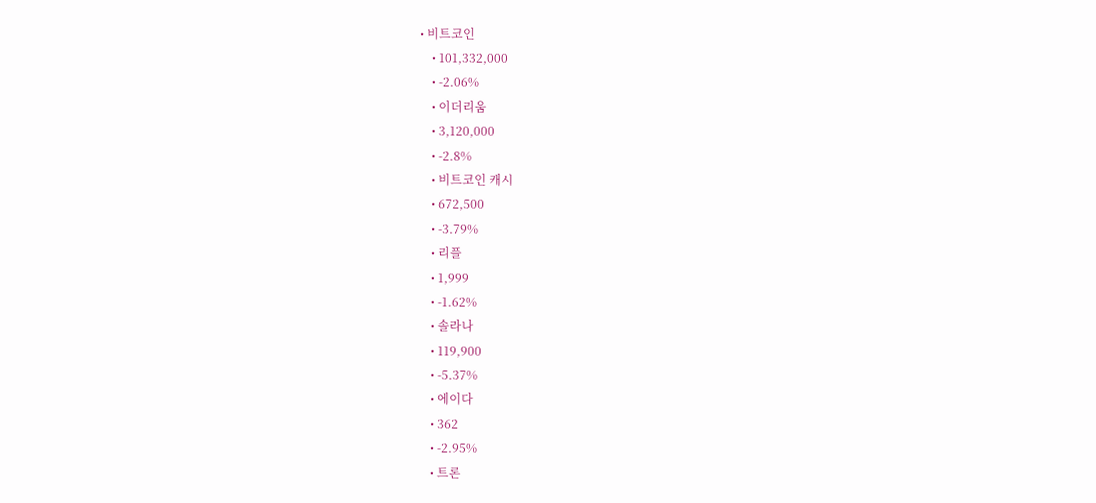• 비트코인
    • 101,332,000
    • -2.06%
    • 이더리움
    • 3,120,000
    • -2.8%
    • 비트코인 캐시
    • 672,500
    • -3.79%
    • 리플
    • 1,999
    • -1.62%
    • 솔라나
    • 119,900
    • -5.37%
    • 에이다
    • 362
    • -2.95%
    • 트론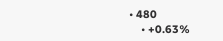• 480
    • +0.63%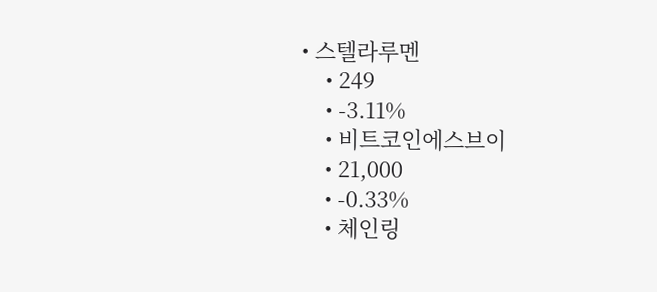• 스텔라루멘
    • 249
    • -3.11%
    • 비트코인에스브이
    • 21,000
    • -0.33%
    • 체인링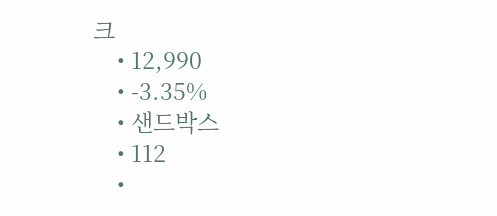크
    • 12,990
    • -3.35%
    • 샌드박스
    • 112
    •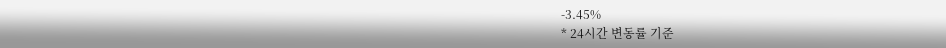-3.45%
* 24시간 변동률 기준